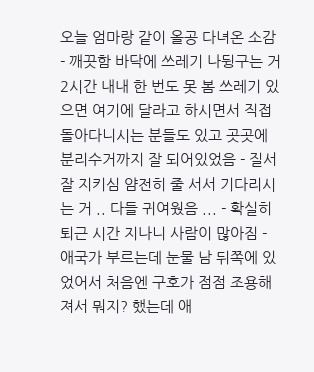오늘 엄마랑 같이 올공 다녀온 소감 - 깨끗함 바닥에 쓰레기 나뒹구는 거 2시간 내내 한 번도 못 봄 쓰레기 있으면 여기에 달라고 하시면서 직접 돌아다니시는 분들도 있고 곳곳에 분리수거까지 잘 되어있었음 - 질서 잘 지키심 얌전히 줄 서서 기다리시는 거 .. 다들 귀여웠음 ... - 확실히 퇴근 시간 지나니 사람이 많아짐 - 애국가 부르는데 눈물 남 뒤쪽에 있었어서 처음엔 구호가 점점 조용해져서 뭐지? 했는데 애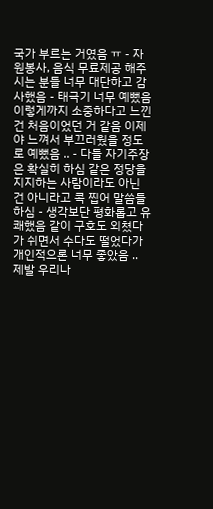국가 부르는 거였음 ㅠ - 자원봉사, 음식 무료제공 해주시는 분들 너무 대단하고 감사했음 - 태극기 너무 예뻤음 이렇게까지 소중하다고 느낀 건 처음이었던 거 같음 이제야 느껴서 부끄러웠을 정도로 예뻤음 .. - 다들 자기주장은 확실히 하심 같은 정당을 지지하는 사람이라도 아닌 건 아니라고 콕 찝어 말씀들 하심 - 생각보단 평화롭고 유쾌했음 같이 구호도 외쳤다가 쉬면서 수다도 떨었다가 개인적으론 너무 좋았음 .. 제발 우리나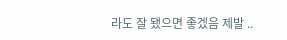라도 잘 됐으면 좋겠음 제발 ..